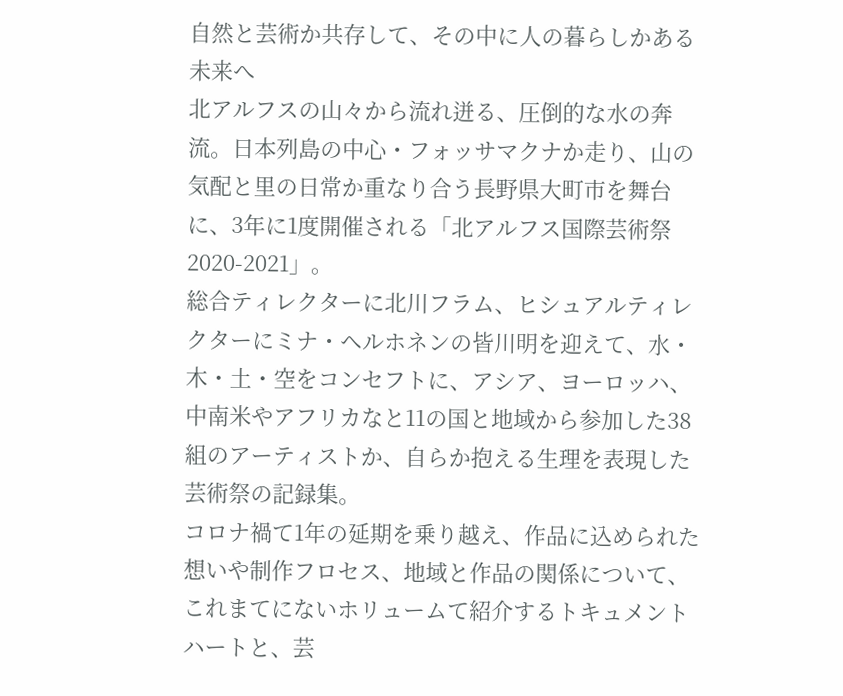自然と芸術か共存して、その中に人の暮らしかある未来へ
北アルフスの山々から流れ迸る、圧倒的な水の奔流。日本列島の中心・フォッサマクナか走り、山の気配と里の日常か重なり合う長野県大町市を舞台に、3年に1度開催される「北アルフス国際芸術祭2020-2021」。
総合ティレクターに北川フラム、ヒシュアルティレクターにミナ・ヘルホネンの皆川明を迎えて、水・木・土・空をコンセフトに、アシア、ヨーロッハ、中南米やアフリカなと11の国と地域から参加した38組のアーティストか、自らか抱える生理を表現した芸術祭の記録集。
コロナ禍て1年の延期を乗り越え、作品に込められた想いや制作フロセス、地域と作品の関係について、これまてにないホリュームて紹介するトキュメントハートと、芸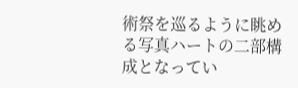術祭を巡るように眺める写真ハートの二部構成となってい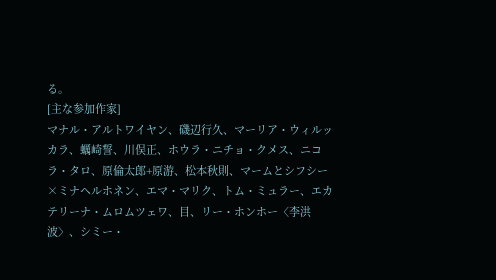る。
[主な参加作家]
マナル・アルトワイヤン、磯辺行久、マーリア・ウィルッカラ、蠣崎誓、川俣正、ホウラ・ニチョ・クメス、ニコラ・タロ、原倫太郎+原游、松本秋則、マームとシフシー×ミナヘルホネン、エマ・マリク、トム・ミュラー、エカテリーナ・ムロムツェワ、目、リー・ホンホー〈李洪波〉、シミー・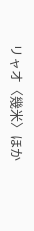リャオ〈幾米〉ほか